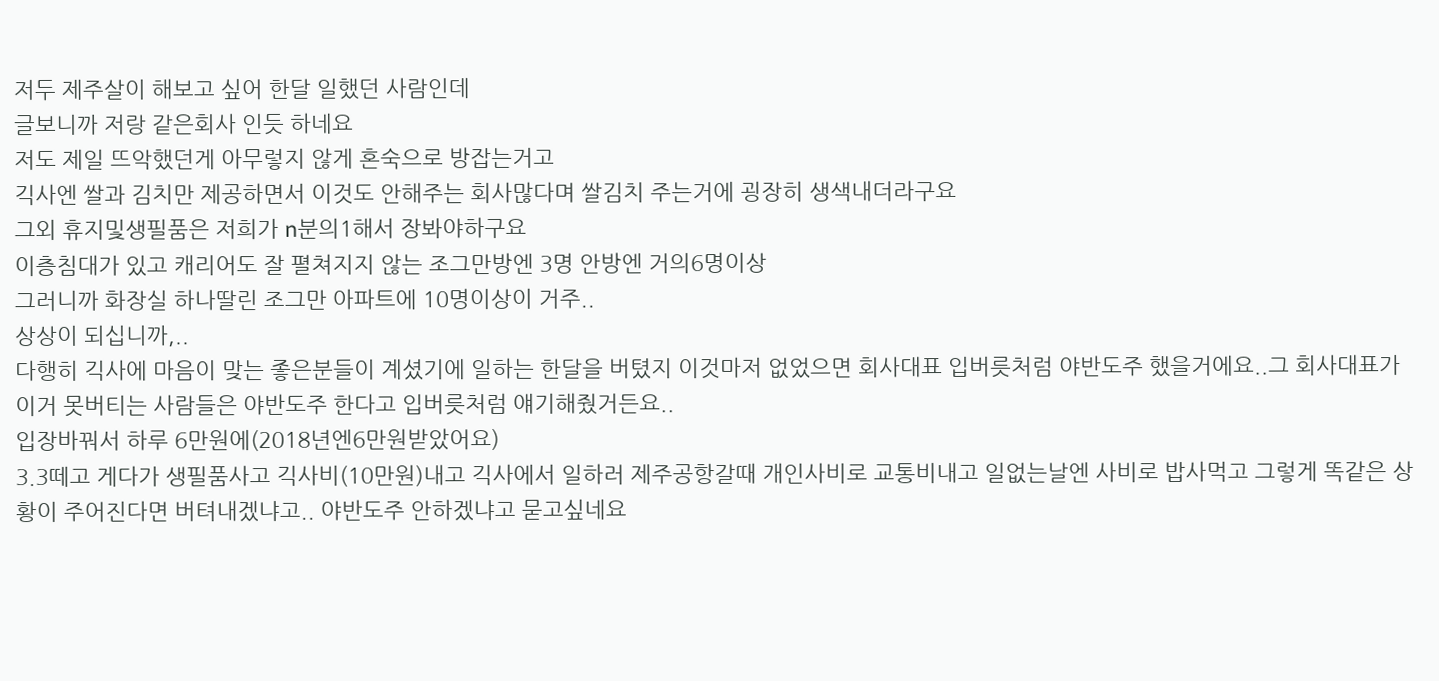저두 제주살이 해보고 싶어 한달 일했던 사람인데
글보니까 저랑 같은회사 인듯 하네요
저도 제일 뜨악했던게 아무렇지 않게 혼숙으로 방잡는거고
긱사엔 쌀과 김치만 제공하면서 이것도 안해주는 회사많다며 쌀김치 주는거에 굉장히 생색내더라구요
그외 휴지및생필품은 저희가 n분의1해서 장봐야하구요
이층침대가 있고 캐리어도 잘 펼쳐지지 않는 조그만방엔 3명 안방엔 거의6명이상
그러니까 화장실 하나딸린 조그만 아파트에 10명이상이 거주..
상상이 되십니까,..
다행히 긱사에 마음이 맞는 좋은분들이 계셨기에 일하는 한달을 버텼지 이것마저 없었으면 회사대표 입버릇처럼 야반도주 했을거에요..그 회사대표가 이거 못버티는 사람들은 야반도주 한다고 입버릇처럼 얘기해줬거든요..
입장바꿔서 하루 6만원에(2018년엔6만원받았어요)
3.3떼고 게다가 생필품사고 긱사비(10만원)내고 긱사에서 일하러 제주공항갈때 개인사비로 교통비내고 일없는날엔 사비로 밥사먹고 그렇게 똑같은 상황이 주어진다면 버텨내겠냐고.. 야반도주 안하겠냐고 묻고싶네요